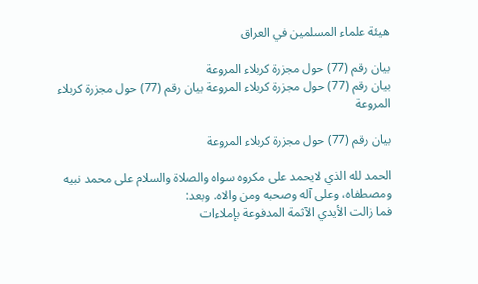هيئة علماء المسلمين في العراق

بيان رقم (77) حول مجزرة كربلاء المروعة
بيان رقم (77) حول مجزرة كربلاء المروعة بيان رقم (77) حول مجزرة كربلاء المروعة

بيان رقم (77) حول مجزرة كربلاء المروعة

الحمد لله الذي لايحمد على مكروه سواه والصلاة والسلام على محمد نبيه ومصطفاه، وعلى آله وصحبه ومن والاه. وبعد:
فما زالت الأيدي الآثمة المدفوعة بإملاءات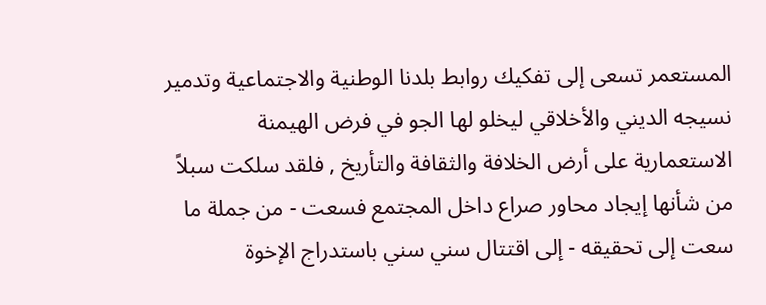المستعمر تسعى إلى تفكيك روابط بلدنا الوطنية والاجتماعية وتدمير نسيجه الديني والأخلاقي ليخلو لها الجو في فرض الهيمنة الاستعمارية على أرض الخلافة والثقافة والتأريخ , فلقد سلكت سبلاً من شأنها إيجاد محاور صراع داخل المجتمع فسعت - من جملة ما سعت إلى تحقيقه - إلى اقتتال سني سني باستدراج الإخوة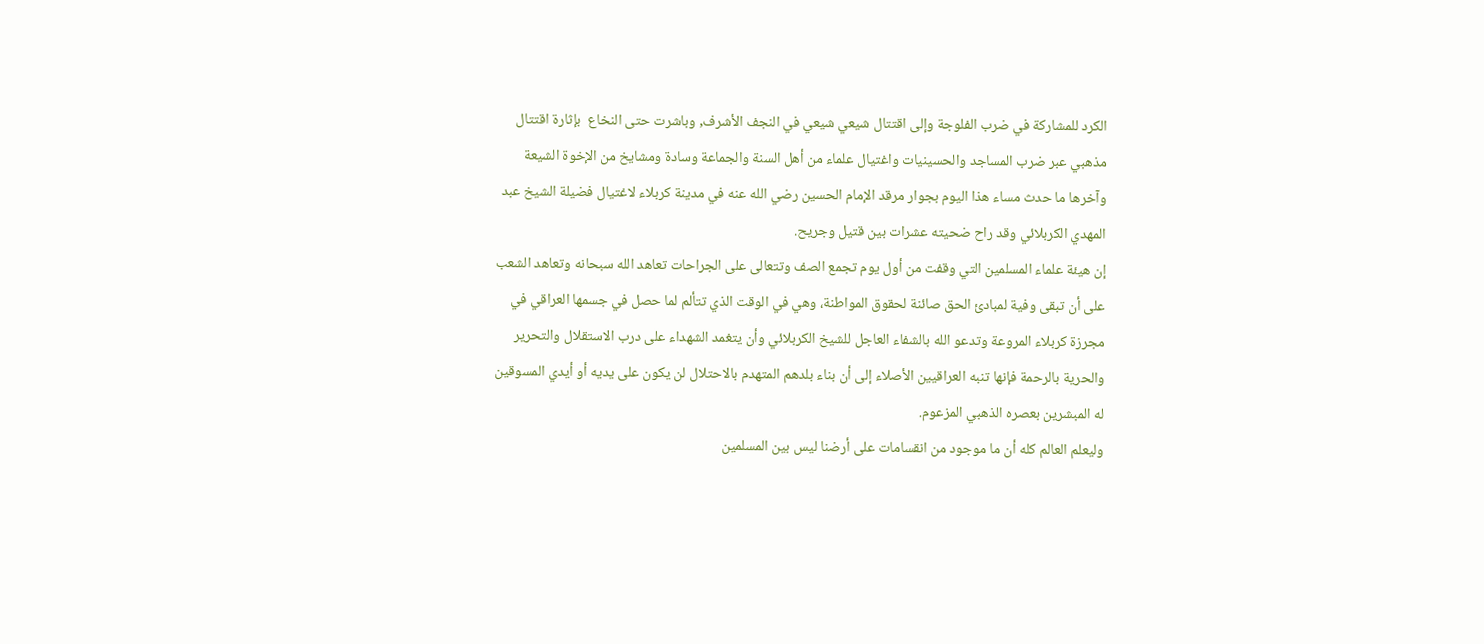الكرد للمشاركة في ضرب الفلوجة وإلى اقتتال شيعي شيعي في النجف الأشرف, وباشرت حتى النخاع  بإثارة اقتتال مذهبي عبر ضرب المساجد والحسينيات واغتيال علماء من أهل السنة والجماعة وسادة ومشايخ من الإخوة الشيعة وآخرها ما حدث مساء هذا اليوم بجوار مرقد الإمام الحسين رضي الله عنه في مدينة كربلاء لاغتيال فضيلة الشيخ عبد المهدي الكربلائي وقد راح ضحيته عشرات بين قتيل وجريح.
إن هيئة علماء المسلمين التي وقفت من أول يوم تجمع الصف وتتعالى على الجراحات تعاهد الله سبحانه وتعاهد الشعب على أن تبقى وفية لمبادئ الحق صائنة لحقوق المواطنة، وهي في الوقت الذي تتألم لما حصل في جسمها العراقي في مجرزة كربلاء المروعة وتدعو الله بالشفاء العاجل للشيخ الكربلائي وأن يتغمد الشهداء على درب الاستقلال والتحرير والحرية بالرحمة فإنها تنبه العراقيين الأصلاء إلى أن بناء بلدهم المتهدم بالاحتلال لن يكون على يديه أو أيدي المسوقين له المبشرين بعصره الذهبي المزعوم.
وليعلم العالم كله أن ما موجود من انقسامات على أرضنا ليس بين المسلمين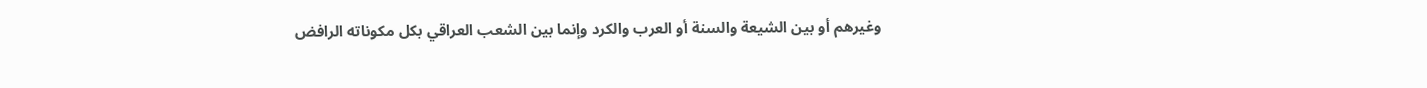وغيرهم أو بين الشيعة والسنة أو العرب والكرد وإنما بين الشعب العراقي بكل مكوناته الرافض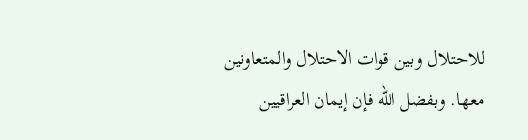للاحتلال وبين قوات الاحتلال والمتعاونين معها. وبفضل الله فإن إيمان العراقيين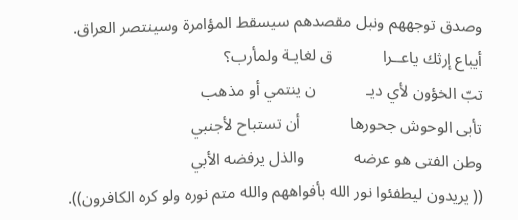وصدق توجههم ونبل مقصدهم سيسقط المؤامرة وسينتصر العراق.
أيباع إرثك ياعــرا            ق لغايـة ولمأرب؟
تبّ الخؤون لأي ديـ            ن ينتمي أو مذهب
تأبى الوحوش جحورها            أن تستباح لأجنبي
وطن الفتى هو عرضه            والذل يرفضه الأبي
(( يريدون ليطفئوا نور الله بأفواههم والله متم نوره ولو كره الكافرون)).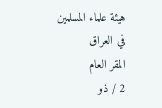هيئة علماء المسلمين في العراق
المقر العام
2 / ذو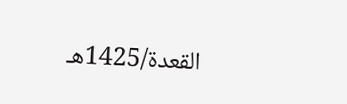القعدة/1425هـ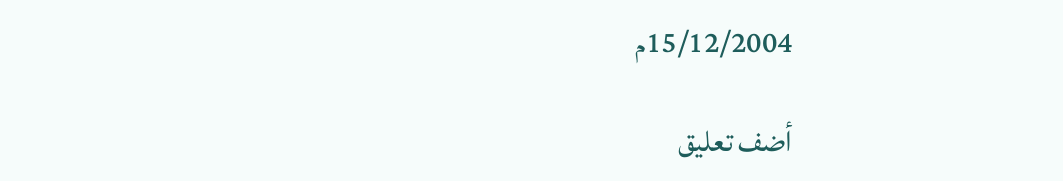15/12/2004م

أضف تعليق